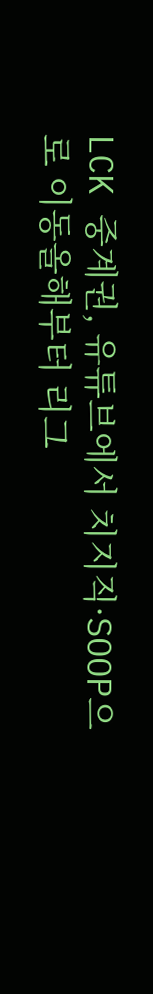LCK 중계권, 유튜브에서 치지직·SOOP으로 이동올해부터 리그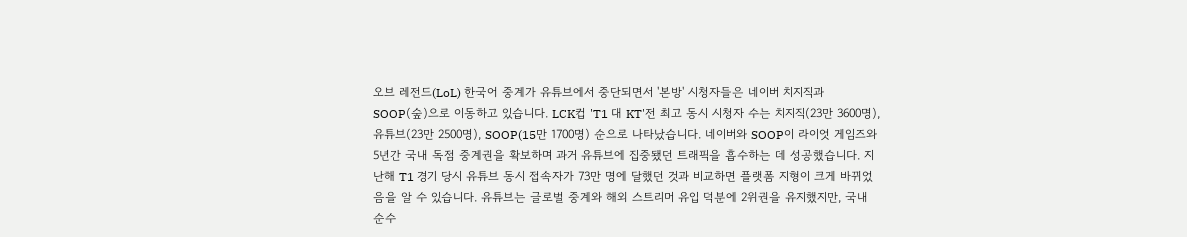오브 레전드(LoL) 한국어 중계가 유튜브에서 중단되면서 '본방' 시청자들은 네이버 치지직과 SOOP(숲)으로 이동하고 있습니다. LCK컵 'T1 대 KT'전 최고 동시 시청자 수는 치지직(23만 3600명), 유튜브(23만 2500명), SOOP(15만 1700명) 순으로 나타났습니다. 네이버와 SOOP이 라이엇 게임즈와 5년간 국내 독점 중계권을 확보하며 과거 유튜브에 집중됐던 트래픽을 흡수하는 데 성공했습니다. 지난해 T1 경기 당시 유튜브 동시 접속자가 73만 명에 달했던 것과 비교하면 플랫폼 지형이 크게 바뀌었음을 알 수 있습니다. 유튜브는 글로벌 중계와 해외 스트리머 유입 덕분에 2위권을 유지했지만, 국내 순수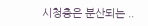시청층은 분산되는 ..